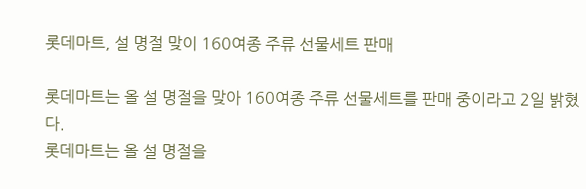롯데마트, 설 명절 맞이 160여종 주류 선물세트 판매

롯데마트는 올 설 명절을 맞아 160여종 주류 선물세트를 판매 중이라고 2일 밝혔다.
롯데마트는 올 설 명절을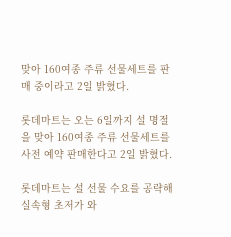맞아 160여종 주류 선물세트를 판매 중이라고 2일 밝혔다.

롯데마트는 오는 6일까지 설 명절을 맞아 160여종 주류 선물세트를 사전 예약 판매한다고 2일 밝혔다.

롯데마트는 설 선물 수요를 공략해 실속형 초저가 와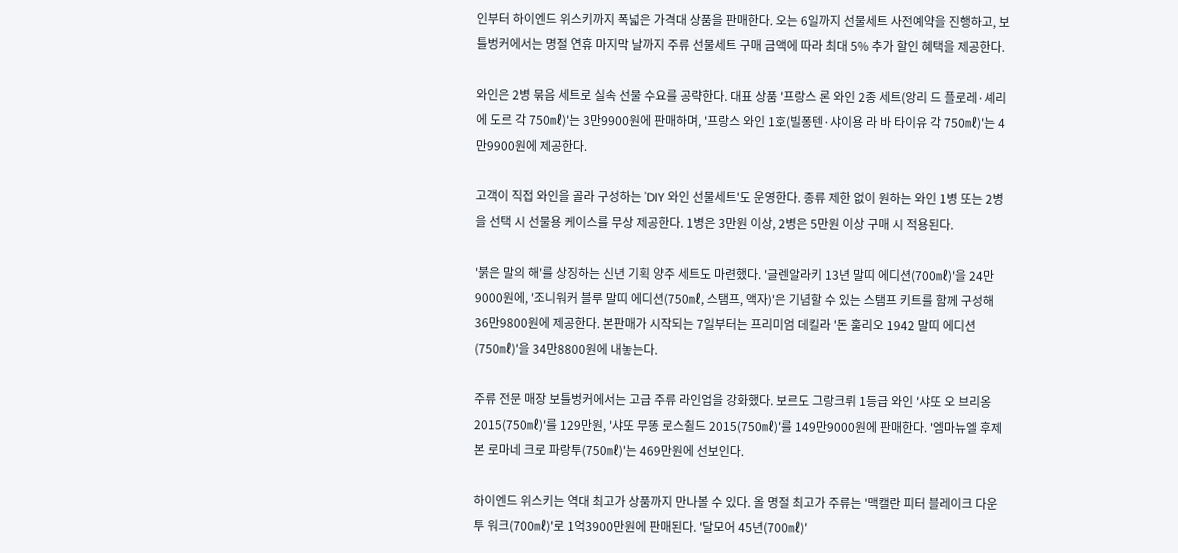인부터 하이엔드 위스키까지 폭넓은 가격대 상품을 판매한다. 오는 6일까지 선물세트 사전예약을 진행하고, 보틀벙커에서는 명절 연휴 마지막 날까지 주류 선물세트 구매 금액에 따라 최대 5% 추가 할인 혜택을 제공한다.

와인은 2병 묶음 세트로 실속 선물 수요를 공략한다. 대표 상품 '프랑스 론 와인 2종 세트(앙리 드 플로레·셰리에 도르 각 750㎖)'는 3만9900원에 판매하며, '프랑스 와인 1호(빌퐁텐·샤이용 라 바 타이유 각 750㎖)'는 4만9900원에 제공한다.

고객이 직접 와인을 골라 구성하는 'DIY 와인 선물세트'도 운영한다. 종류 제한 없이 원하는 와인 1병 또는 2병을 선택 시 선물용 케이스를 무상 제공한다. 1병은 3만원 이상, 2병은 5만원 이상 구매 시 적용된다.

'붉은 말의 해'를 상징하는 신년 기획 양주 세트도 마련했다. '글렌알라키 13년 말띠 에디션(700㎖)'을 24만9000원에, '조니워커 블루 말띠 에디션(750㎖, 스탬프, 액자)'은 기념할 수 있는 스탬프 키트를 함께 구성해 36만9800원에 제공한다. 본판매가 시작되는 7일부터는 프리미엄 데킬라 '돈 훌리오 1942 말띠 에디션(750㎖)'을 34만8800원에 내놓는다.

주류 전문 매장 보틀벙커에서는 고급 주류 라인업을 강화했다. 보르도 그랑크뤼 1등급 와인 '샤또 오 브리옹 2015(750㎖)'를 129만원, '샤또 무똥 로스췰드 2015(750㎖)'를 149만9000원에 판매한다. '엠마뉴엘 후제 본 로마네 크로 파랑투(750㎖)'는 469만원에 선보인다.

하이엔드 위스키는 역대 최고가 상품까지 만나볼 수 있다. 올 명절 최고가 주류는 '맥캘란 피터 블레이크 다운 투 워크(700㎖)'로 1억3900만원에 판매된다. '달모어 45년(700㎖)'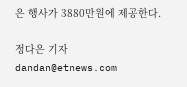은 행사가 3880만원에 제공한다.

정다은 기자 dandan@etnews.com